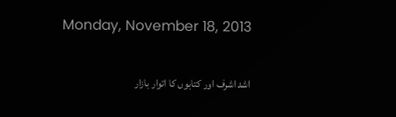Monday, November 18, 2013

اشد اشرف اور کتابوں کا اتوار بازار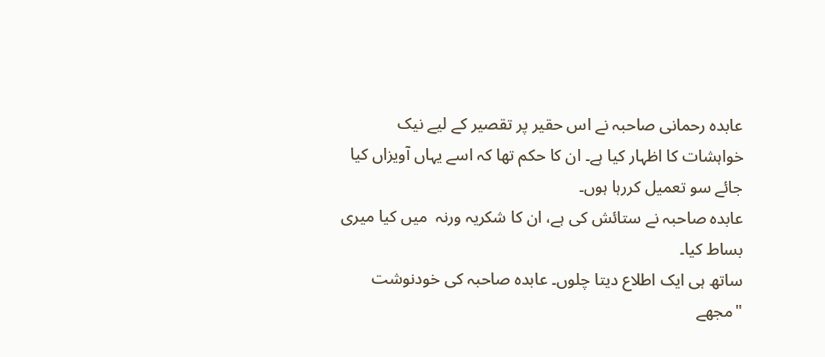عابدہ رحمانی صاحبہ نے اس حقیر پر تقصیر کے لیے نیک خواہشات کا اظہار کیا ہے۔ ان کا حکم تھا کہ اسے یہاں آویزاں کیا جائے سو تعمیل کررہا ہوں۔
عابدہ صاحبہ نے ستائش کی ہے، ان کا شکریہ ورنہ  میں کیا میری بساط کیا۔
ساتھ ہی ایک اطلاع دیتا چلوں۔ عابدہ صاحبہ کی خودنوشت "مجھے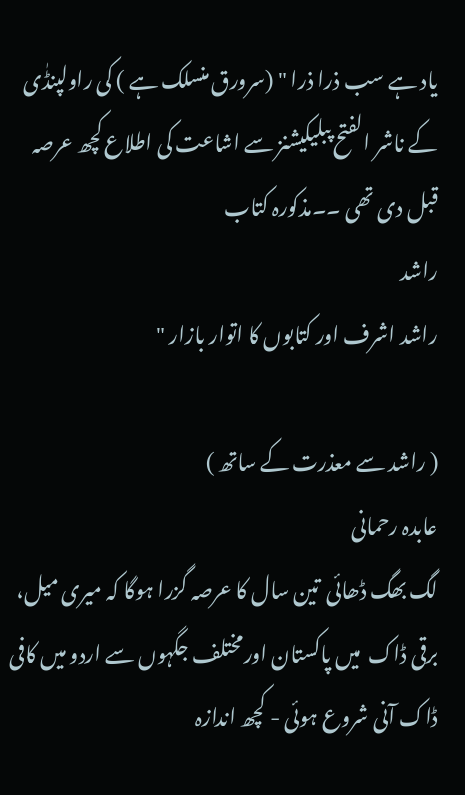یاد ہے سب ذرا ذرا " (سرورق منسلک ہے ) کی راولپنڈٰی کے ناشر الفتح پبلیکیشنز سے اشاعت کی اطلاع کچھ عرصہ قبل دی تھی ۔۔مذکورہ کتاب
راشد
راشد اشرف اور کتابوں کا اتوار بازار "

( راشد سے معذرت کے ساتھ )
عابدہ رحمانی
لگ بھگ ڈھائی  تین سال کا عرصہ گزرا ہوگا کہ میری میل، برقی ڈاک  میں پاکستان اورمختلف جگہوں سے اردو میں کافی ڈاک آنی شروع ہوئی - کچھ اندازہ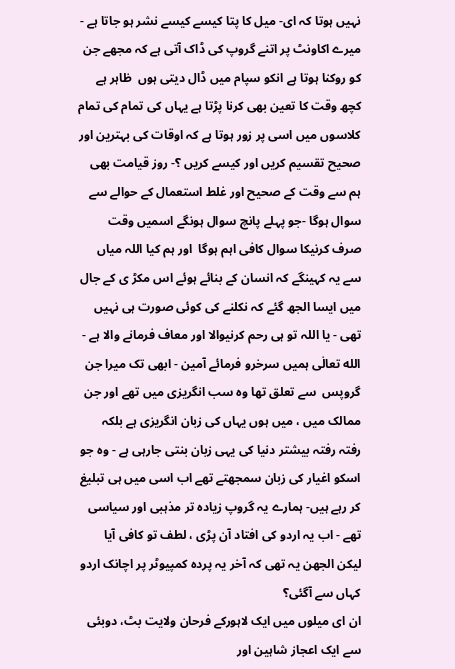نہیں ہوتا کہ ای- میل کا پتا کیسے کیسے نشر ہو جاتا ہے - میرے اکاونٹ پر اتنے گروپ کی ڈاک آتی ہے کہ مجھے جن کو روکنا ہوتا ہے انکو سپام میں ڈال دیتی ہوں  ظاہر ہے کچھ وقت کا تعین بھی کرنا پڑتا ہے یہاں کی تمام کی تمام  کلاسوں میں اسی پر زور ہوتا ہے کہ اوقات کی بہترین اور صحیح تقسیم کریں اور کیسے کریں ؟- روز قیامت بھی ہم سے وقت کے صحیح اور غلط استعمال کے حوالے سے سوال ہوگا -جو پہلے پانچ سوال ہونگے اسمیں وقت صرف کرنیکا سوال کافی اہم ہوگا  اور ہم کیا اللہ میاں سے یہ کہینگے کہ انسان کے بنائے ہوئے اس مکڑ ی کے جال میں ایسا الجھ گئے کہ نکلنے کی کوئی صورت ہی نہیں تھی - یا اللہ تو ہی رحم کرنیوالا اور معاف فرمانے والا ہے -
الله تعالٰی ہمیں سرخرو فرمائے آمین - ابھی تک میرا جن گروپس  سے تعلق تھا وہ سب انگریزی میں تھے اور جن ممالک میں ، میں ہوں یہاں کی زبان انگریزی ہے بلکہ رفتہ رفتہ بیشتر دنیا کی یہی زبان بنتی جارہی ہے - وہ جو اسکو اغیار کی زبان سمجھتے تھے اب اسی میں ہی تبلیغ کر رہے ہیں- ہمارے یہ گروپ زیادہ تر مذہبی اور سیاسی تھے - اب یہ اردو کی افتاد آن پڑی ، لطف تو کافی آیا لیکن الجھن یہ تھی کہ آخر یہ پردہ کمپیوٹر پر اچانک اردو کہاں سے آگئی؟
ان ای میلوں میں ایک لاہورکے فرحان ولایت بٹ، دوبئی سے ایک اعجاز شاہین اور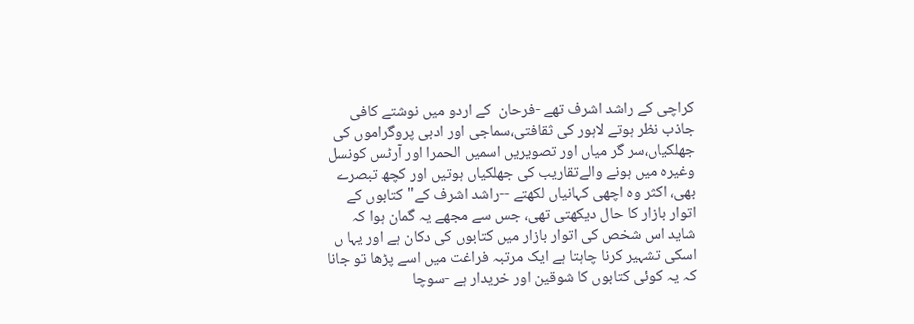کراچی کے راشد اشرف تھے -فرحان  کے اردو میں نوشتے کافی جاذب نظر ہوتے لاہور کی ثقافتی،سماجی اور ادبی پروگراموں کی جھلکیاں،سر گر میاں اور تصویریں اسمیں الحمرا اور آرٹس کونسل وغیرہ میں ہونے والےتقاریب کی جھلکیاں ہوتیں اور کچھ تبصرے بھی، اکثر وہ اچھی کہانیاں لکھتے --راشد اشرف کے"کتابوں کے اتوار بازار کا حال دیکھتی تھی، جس سے مجھے یہ گمان ہوا کہ شاید اس شخص کی اتوار بازار میں کتابوں کی دکان ہے اور یہا ں اسکی تشہیر کرنا چاہتا ہے ایک مرتبہ فراغت میں اسے پڑھا تو جانا کہ یہ کوئی کتابوں کا شوقین اور خریدار ہے -سوچا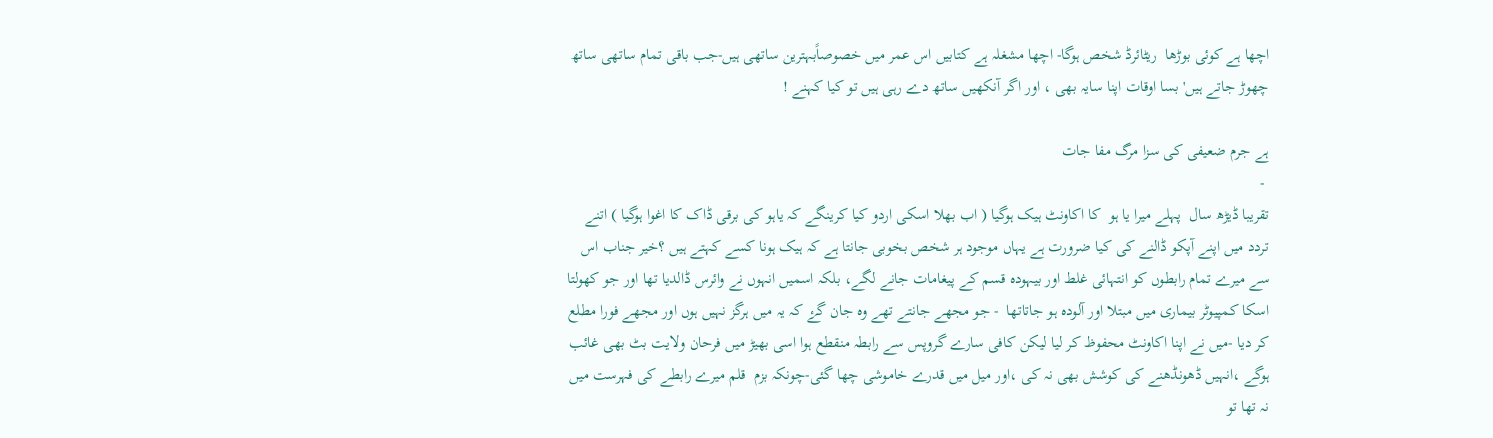اچھا ہے کوئی بوڑھا  ریٹائرڈ شخص ہوگا- اچھا مشغلہ ہے کتابیں اس عمر میں خصوصاًبہترین ساتھی ہیں-جب باقی تمام ساتھی ساتھ چھوڑ جاتے ہیں'بسا اوقات اپنا سایہ بھی ، اور اگر آنکھیں ساتھ دے رہی ہیں تو کیا کہنے !

ہے جرم ضعیفی کی سزا مرگ مفا جات
 -
تقریبا ڈیڑھ سال  پہلے میرا یا ہو  کا اکاونٹ ہیک ہوگیا ( اب بھلا اسکی اردو کیا کرینگے کہ یاہو کی برقی ڈاک کا اغوا ہوگیا ) اتنے تردد میں اپنے آپکو ڈالنے کی کیا ضرورت ہے یہاں موجود ہر شخص بخوبی جانتا ہے کہ ہیک ہونا کسے کہتے ہیں ؟خیر جناب اس سے میرے تمام رابطوں کو انتہائی غلط اور بیہودہ قسم کے پیغامات جانے لگے، بلکہ اسمیں انہوں نے وائرس ڈالدیا تھا اور جو کھولتا اسکا کمپیوٹر بیماری میں مبتلا اور آلودہ ہو جاتاتھا  - جو مجھے جانتے تھے وہ جان گۓ کہ یہ میں ہرگز نہیں ہوں اور مجھے فورا مطلع کر دیا -میں نے اپنا اکاونٹ محفوظ کر لیا لیکن کافی سارے گروپس سے رابطہ منقطع ہوا اسی بھیڑ میں فرحان ولایت بٹ بھی غائب ہوگے ،انہیں ڈھونڈھنے کی کوشش بھی نہ کی ،اور میل میں قدرے خاموشی چھا گئی-چونکہ بزم  قلم میرے رابطے کی فہرست میں نہ تھا تو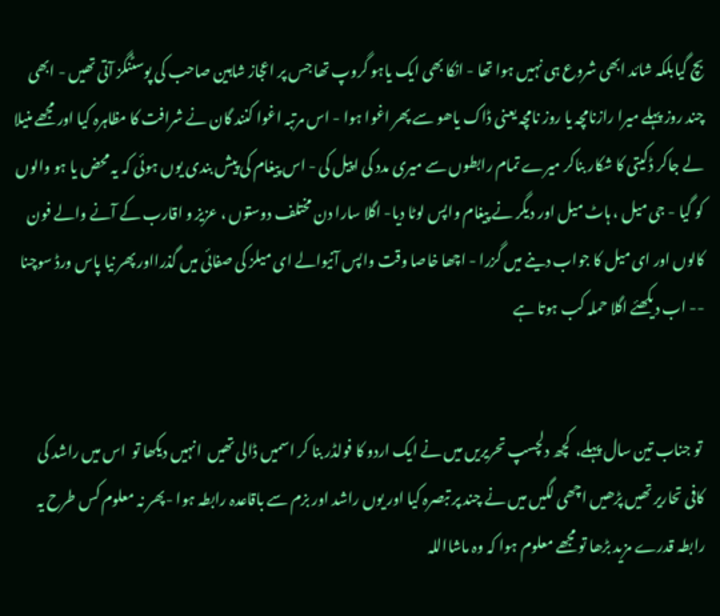بچ گیابلکہ شائد ابھی شروع ہی نہیں ہوا تھا - انکا بھی ایک یاہو گروپ تھا جس پر اعجاز شاہین صاحب کی پوسٹنگز آتی تھیں - ابھی چند روز پہلے میرا رازنامچہ یا روز نامچہ یعنی ڈاک یاھو سے پھر اغوا ہوا - اس مرتبہ اغوا کنند گان نے شرافت کا مظاہرہ کیا اور مجھے منیلا لے جاکر ڈکیتی کا شکار بناکر میرے تمام رابطوں سے میری مدد کی اپیل کی - اس پیغام کی پیش بندی یوں ہوئی کہ یہ محض یا ہو والوں کو گیا - جی میل ، ہاٹ میل اور دیگر نے پیغام واپس لوٹا دیا- اگلا سارا دن مختلف دوستوں ، عزیز و اقارب کے آنے والے فون کالوں اور ای میل کا جواب دینے میں گزرا - اچھا خاصا وقت واپس آنیوالے ای میلز کی صفائی میں گذرااور پھر نیا پاس ورڈ سوچنا -- اب دیکھئے اگلا حملہ کب ہوتا ہے


 تو جناب تین سال پہلے،  کچھ دلچسپ تحریریں میں نے ایک اردو کا فولڈر بنا کر اسمیں ڈالی تھیں  انہیں دیکھا تو  اس میں راشد کی کافی تحاریر تھیں پڑھیں اچھی لگیں میں نے چند پر تبصرہ کیا اور یوں راشد اور بزم سے باقاعدہ رابطہ ہوا -پھر نہ معلوم کس طرح یہ رابطہ قدرے مزید بڑھا تو مجھے معلوم ہوا کہ وہ ماشااللہ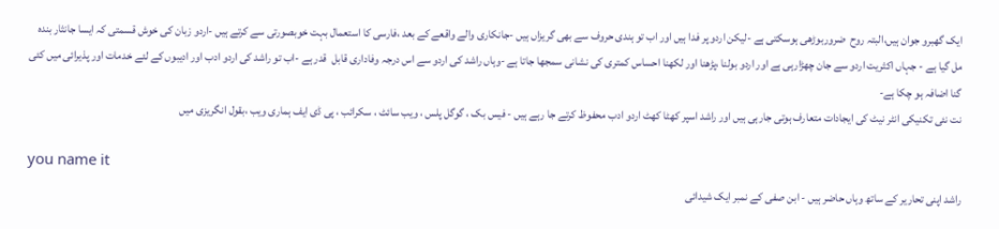ایک گھبرو جوان ہیں،البتہ روح  ضروربوڑھی ہوسکتی ہے -لیکن اردو پر فدا ہیں اور اب تو ہندی حروف سے بھی گریزاں ہیں -جانکاری والے واقعے کے بعد ،فارسی کا استعمال بہت خوبصورتی سے کرتے ہیں -اردو زبان کی خوش قسمتی کہ ایسا جانثار بندہ مل گیا ہے - جہاں اکثریت اردو سے جان چھڑارہی ہے اور اردو بولنا ،پڑھنا اور لکھنا احساس کمتری کی نشانی سمجھا جاتا ہے -وہاں راشد کی اردو سے اس درجہ وفاداری قابل  قدر ہے -اب تو راشد کی اردو ادب اور ادیبوں کے لئے خدمات اور پذیرائی میں کئی گنا اضافہ ہو چکا ہے-
نت نئی تکنیکی انٹر نیٹ کی ایجادات متعارف ہوتی جارہی ہیں اور راشد اسپر کھٹا کھٹ اردو ادب محفوظ کرتے جا رہے ہیں - فیس بک ، گوگل پلس ، ویب سائٹ ، سکرائب ، پی ڈی ایف ہماری ویب ،بقول انگریزی میں

you name it
راشد اپنی تحاریر کے ساتھ وہاں حاضر ہیں - ابن صفی کے نمبر ایک شیدائی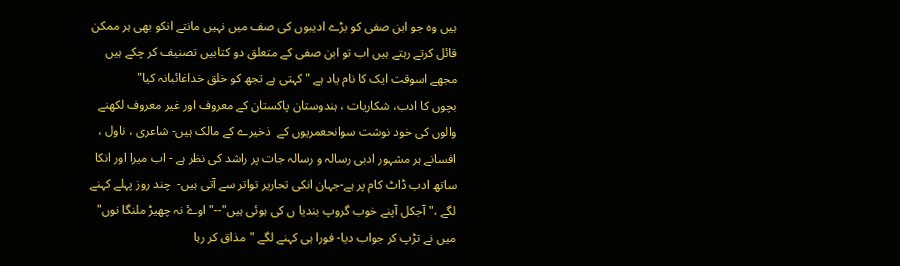ہیں وہ جو ابن صفی کو بڑے ادیبوں کی صف میں نہیں مانتے انکو بھی ہر ممکن قائل کرتے رہتے ہیں اب تو ابن صفی کے متعلق دو کتابیں تصنیف کر چکے ہیں مجھے اسوقت ایک کا نام یاد ہے " کہتی ہے تجھ کو خلق خداغائبانہ کیا"
بچوں کا ادب، شکاریات ، ہندوستان پاکستان کے معروف اور غیر معروف لکھنے والوں کی خود نوشت سوانحعمریوں کے  ذخیرے کے مالک ہیں- شاعری ، ناول ، افسانے ہر مشہور ادبی رسالہ و رسالہ جات پر راشد کی نظر ہے - اب میرا اور انکا ساتھ ادب ڈاٹ کام پر ہے-جہان انکی تحاریر تواتر سے آتی ہیں-  چند روز پہلے کہنے لگے ،" آجکل آپنے خوب گروپ بندیا ں کی ہوئی ہیں"--" اوۓ نہ چھیڑ ملنگا نوں" میں نے تڑپ کر جواب دیا- فورا ہی کہنے لگے "مذاق کر رہا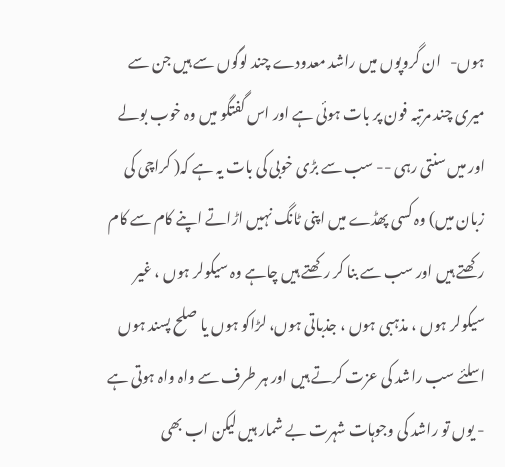ہوں-   ان گروپوں میں راشد معدودے چند لوگوں سے ہیں جن سے میری چند مرتبہ فون پر بات ہوئی ہے اور اس گفتگو میں وہ خوب بولے اور میں سنتی رہی -- سب سے بڑی خوبی کی بات یہ ہے کہ( کراچی کی زبان میں) وہ کسی پھڈے میں اپنی ٹانگ نہیں اڑاتے اپنے کام سے کام رکھتے ہیں اور سب سے بنا کر رکھتے ہیں چاہے وہ سیکولر ہوں ، غیر سیکولر ہوں ، مذہبی ہوں ، جذباتی ہوں، لڑاکو ہوں یا صلح پسند ہوں اسلئے سب راشد کی عزت کرتے ہیں اور ہر طرف سے واہ واہ ہوتی ہے - یوں تو راشد کی وجوہات شہرت بے شمار ہیں لیکن اب بھی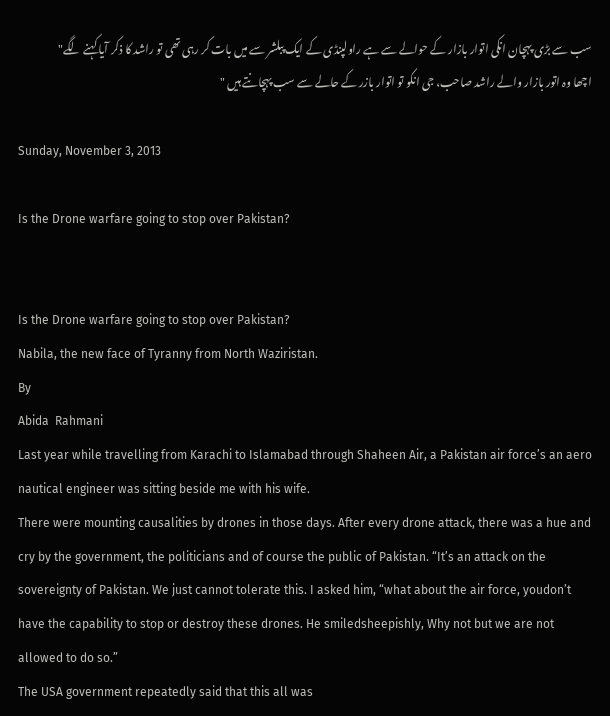سب سے بڑی پہچان انکی اتوار بازار کے حوالے سے ہے راولپنڈی کے ایک پبلشر سے میں بات کر رہی تھی تو راشد کا ذکر آیا کہنے لگے" اچھا وہ اتور بازار والے راشد صاحب، جی انکو تو اتوار بازر کے حالے سے سب پہچانتے ہیں "

Sunday, November 3, 2013

Is the Drone warfare going to stop over Pakistan?


Is the Drone warfare going to stop over Pakistan?
Nabila, the new face of Tyranny from North Waziristan.
By
Abida  Rahmani
Last year while travelling from Karachi to Islamabad through Shaheen Air, a Pakistan air force’s an aero nautical engineer was sitting beside me with his wife.
There were mounting causalities by drones in those days. After every drone attack, there was a hue and cry by the government, the politicians and of course the public of Pakistan. “It’s an attack on the sovereignty of Pakistan. We just cannot tolerate this. I asked him, “what about the air force, youdon’t have the capability to stop or destroy these drones. He smiledsheepishly, Why not but we are not allowed to do so.”
The USA government repeatedly said that this all was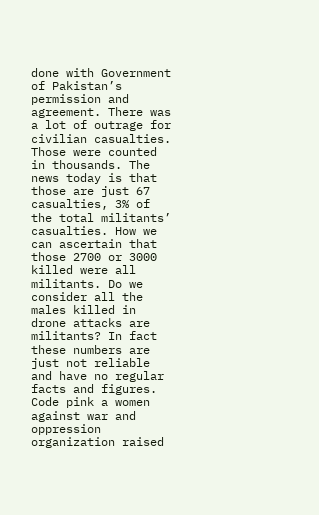done with Government of Pakistan’s permission and agreement. There was a lot of outrage for civilian casualties. Those were counted in thousands. The news today is that those are just 67 casualties, 3% of the total militants’ casualties. How we can ascertain that those 2700 or 3000 killed were all militants. Do we consider all the males killed in drone attacks are militants? In fact these numbers are just not reliable and have no regular facts and figures.
Code pink a women against war and oppression organization raised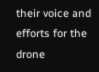their voice and efforts for the drone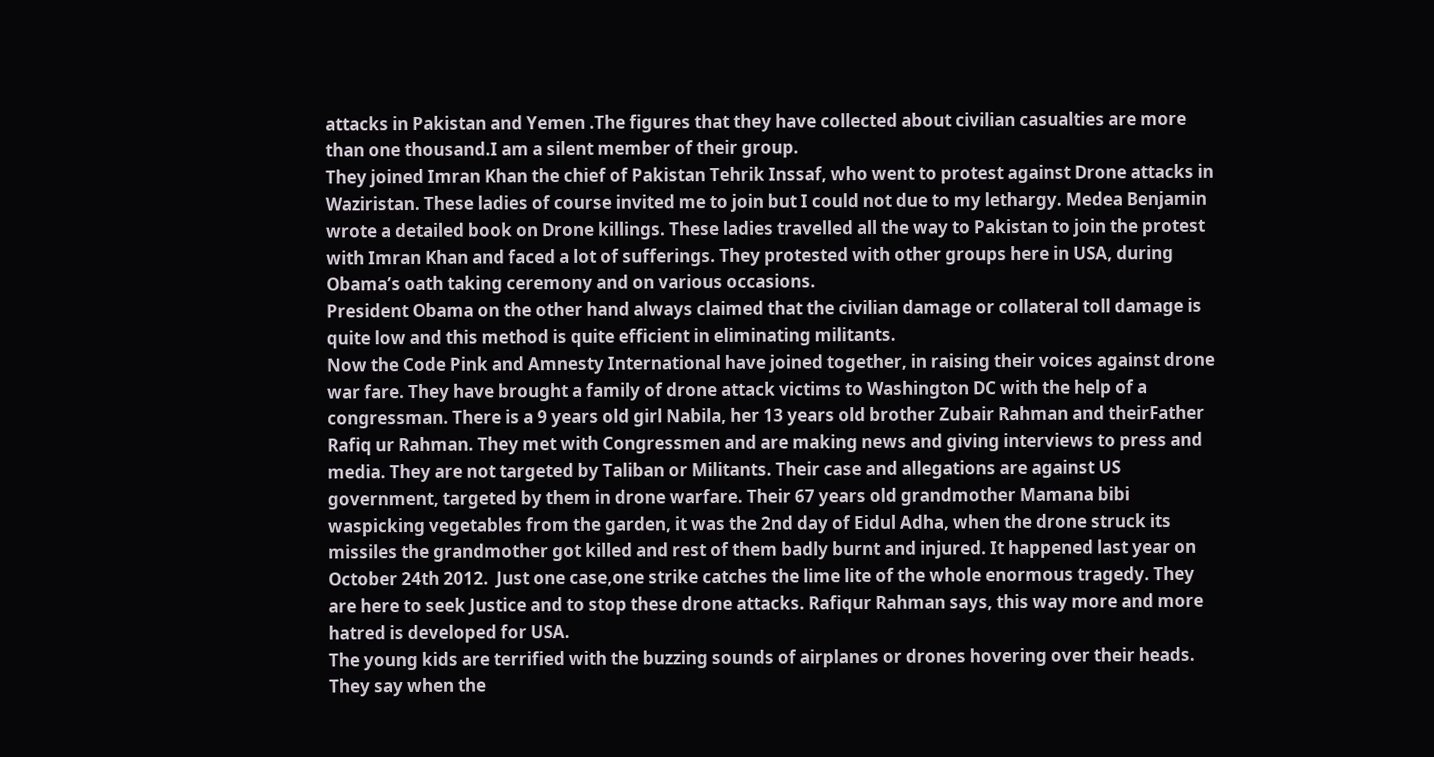attacks in Pakistan and Yemen .The figures that they have collected about civilian casualties are more than one thousand.I am a silent member of their group.
They joined Imran Khan the chief of Pakistan Tehrik Inssaf, who went to protest against Drone attacks in Waziristan. These ladies of course invited me to join but I could not due to my lethargy. Medea Benjamin wrote a detailed book on Drone killings. These ladies travelled all the way to Pakistan to join the protest with Imran Khan and faced a lot of sufferings. They protested with other groups here in USA, during Obama’s oath taking ceremony and on various occasions.
President Obama on the other hand always claimed that the civilian damage or collateral toll damage is quite low and this method is quite efficient in eliminating militants.
Now the Code Pink and Amnesty International have joined together, in raising their voices against drone war fare. They have brought a family of drone attack victims to Washington DC with the help of a congressman. There is a 9 years old girl Nabila, her 13 years old brother Zubair Rahman and theirFather Rafiq ur Rahman. They met with Congressmen and are making news and giving interviews to press and media. They are not targeted by Taliban or Militants. Their case and allegations are against US government, targeted by them in drone warfare. Their 67 years old grandmother Mamana bibi waspicking vegetables from the garden, it was the 2nd day of Eidul Adha, when the drone struck its missiles the grandmother got killed and rest of them badly burnt and injured. It happened last year on October 24th 2012.  Just one case,one strike catches the lime lite of the whole enormous tragedy. They are here to seek Justice and to stop these drone attacks. Rafiqur Rahman says, this way more and more hatred is developed for USA.
The young kids are terrified with the buzzing sounds of airplanes or drones hovering over their heads. They say when the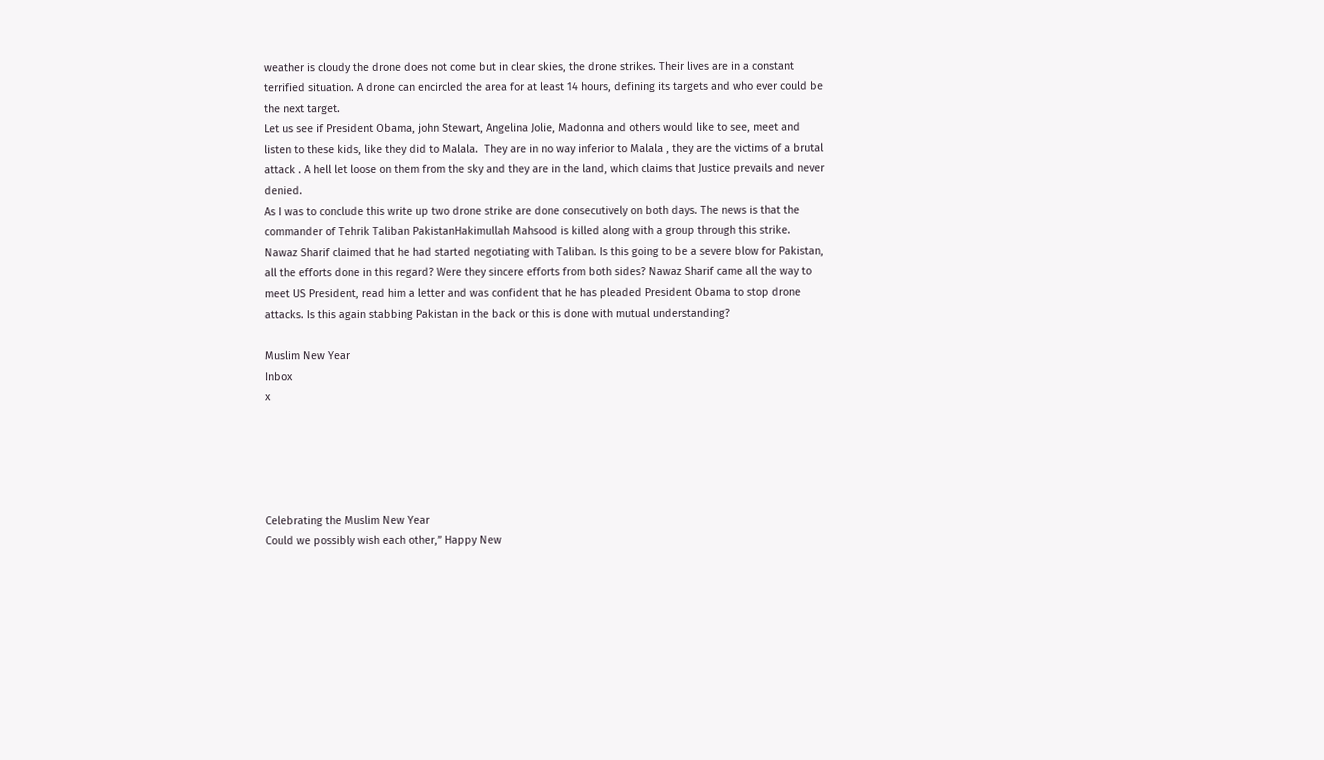weather is cloudy the drone does not come but in clear skies, the drone strikes. Their lives are in a constant terrified situation. A drone can encircled the area for at least 14 hours, defining its targets and who ever could be the next target.
Let us see if President Obama, john Stewart, Angelina Jolie, Madonna and others would like to see, meet and listen to these kids, like they did to Malala.  They are in no way inferior to Malala , they are the victims of a brutal attack . A hell let loose on them from the sky and they are in the land, which claims that Justice prevails and never denied.
As I was to conclude this write up two drone strike are done consecutively on both days. The news is that the commander of Tehrik Taliban PakistanHakimullah Mahsood is killed along with a group through this strike.
Nawaz Sharif claimed that he had started negotiating with Taliban. Is this going to be a severe blow for Pakistan, all the efforts done in this regard? Were they sincere efforts from both sides? Nawaz Sharif came all the way to meet US President, read him a letter and was confident that he has pleaded President Obama to stop drone attacks. Is this again stabbing Pakistan in the back or this is done with mutual understanding?

Muslim New Year
Inbox
x





Celebrating the Muslim New Year
Could we possibly wish each other,” Happy New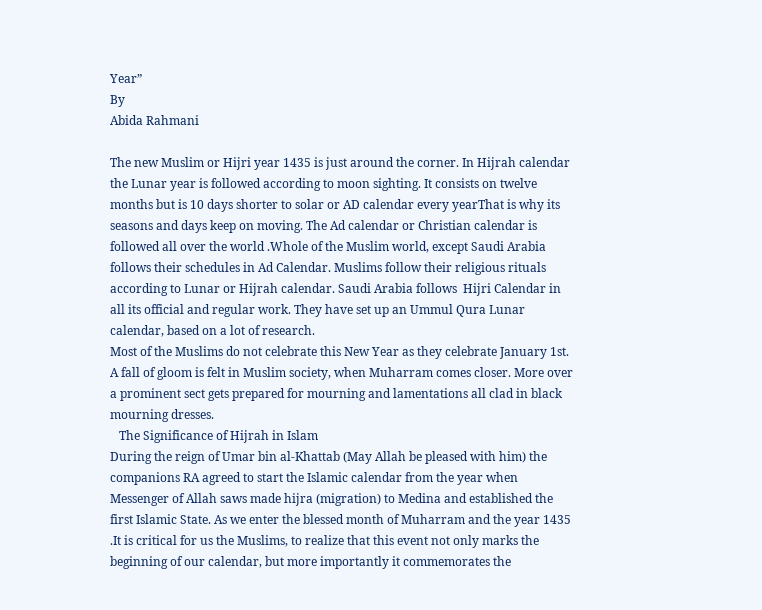Year”
By
Abida Rahmani

The new Muslim or Hijri year 1435 is just around the corner. In Hijrah calendar the Lunar year is followed according to moon sighting. It consists on twelve months but is 10 days shorter to solar or AD calendar every yearThat is why its seasons and days keep on moving. The Ad calendar or Christian calendar is followed all over the world .Whole of the Muslim world, except Saudi Arabia follows their schedules in Ad Calendar. Muslims follow their religious rituals according to Lunar or Hijrah calendar. Saudi Arabia follows  Hijri Calendar in all its official and regular work. They have set up an Ummul Qura Lunar calendar, based on a lot of research.
Most of the Muslims do not celebrate this New Year as they celebrate January 1st. A fall of gloom is felt in Muslim society, when Muharram comes closer. More over a prominent sect gets prepared for mourning and lamentations all clad in black mourning dresses.
   The Significance of Hijrah in Islam
During the reign of Umar bin al-Khattab (May Allah be pleased with him) the companions RA agreed to start the Islamic calendar from the year when Messenger of Allah saws made hijra (migration) to Medina and established the first Islamic State. As we enter the blessed month of Muharram and the year 1435 .It is critical for us the Muslims, to realize that this event not only marks the beginning of our calendar, but more importantly it commemorates the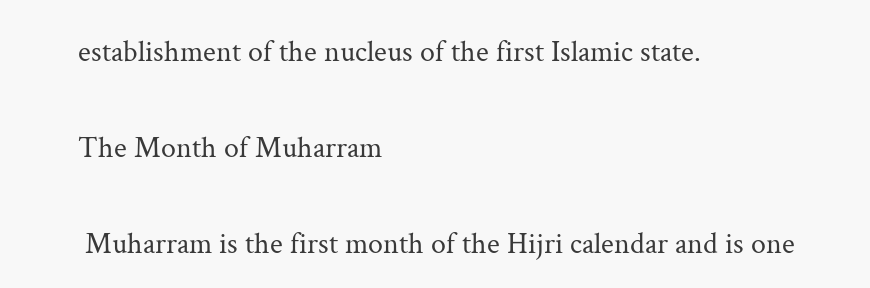establishment of the nucleus of the first Islamic state.

The Month of Muharram

 Muharram is the first month of the Hijri calendar and is one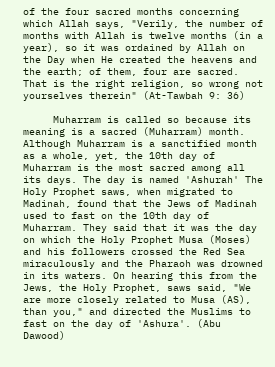of the four sacred months concerning which Allah says, "Verily, the number of months with Allah is twelve months (in a year), so it was ordained by Allah on the Day when He created the heavens and the earth; of them, four are sacred. That is the right religion, so wrong not yourselves therein" (At-Tawbah 9: 36)

     Muharram is called so because its meaning is a sacred (Muharram) month.
Although Muharram is a sanctified month as a whole, yet, the 10th day of Muharram is the most sacred among all its days. The day is named 'Ashurah' The Holy Prophet saws, when migrated to Madinah, found that the Jews of Madinah used to fast on the 10th day of Muharram. They said that it was the day on which the Holy Prophet Musa (Moses) and his followers crossed the Red Sea miraculously and the Pharaoh was drowned in its waters. On hearing this from the Jews, the Holy Prophet, saws said, "We are more closely related to Musa (AS), than you," and directed the Muslims to fast on the day of 'Ashura'. (Abu Dawood)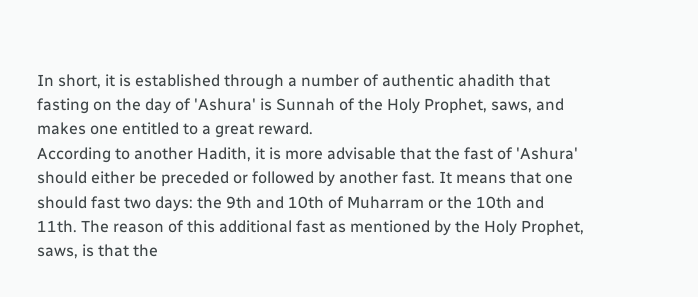In short, it is established through a number of authentic ahadith that fasting on the day of 'Ashura' is Sunnah of the Holy Prophet, saws, and makes one entitled to a great reward.
According to another Hadith, it is more advisable that the fast of 'Ashura' should either be preceded or followed by another fast. It means that one should fast two days: the 9th and 10th of Muharram or the 10th and 11th. The reason of this additional fast as mentioned by the Holy Prophet, saws, is that the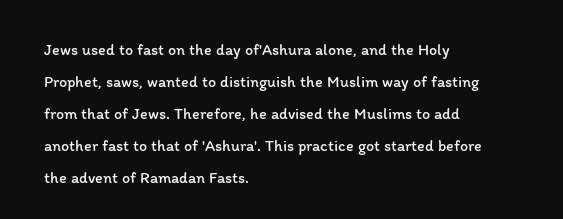Jews used to fast on the day of'Ashura alone, and the Holy Prophet, saws, wanted to distinguish the Muslim way of fasting from that of Jews. Therefore, he advised the Muslims to add another fast to that of 'Ashura'. This practice got started before the advent of Ramadan Fasts.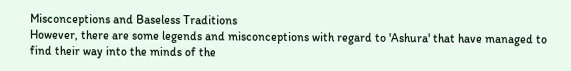Misconceptions and Baseless Traditions
However, there are some legends and misconceptions with regard to 'Ashura' that have managed to find their way into the minds of the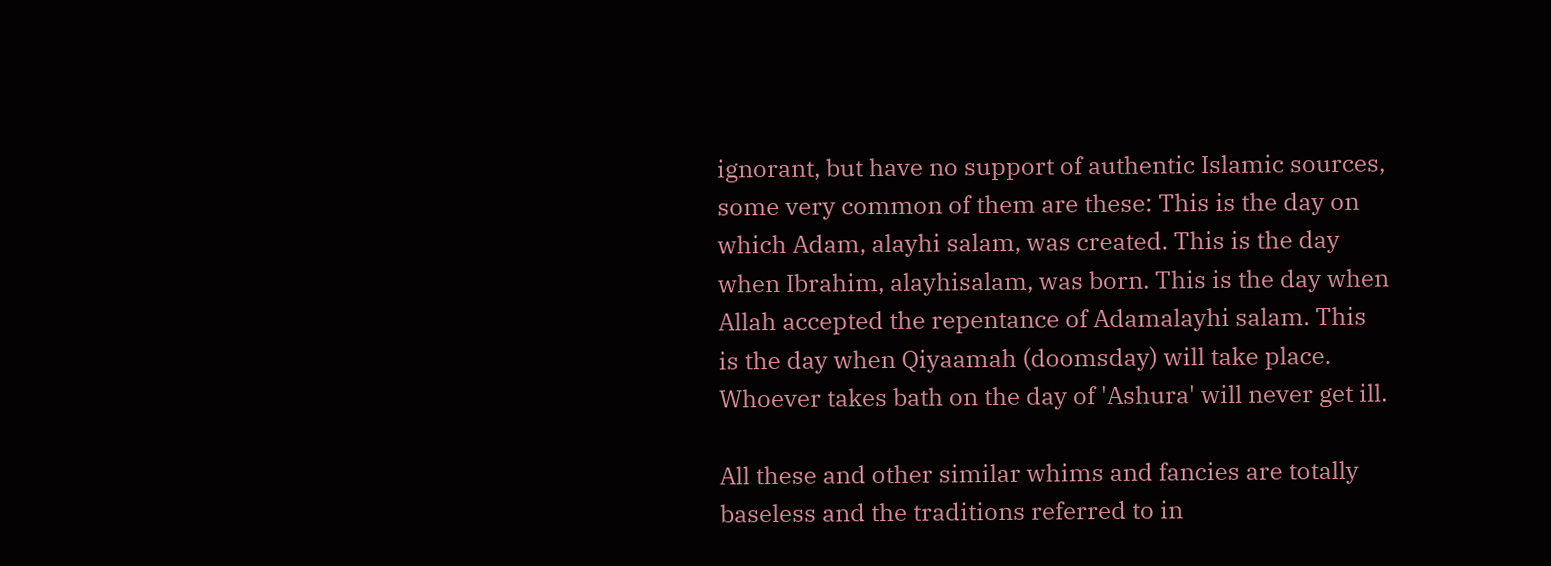ignorant, but have no support of authentic Islamic sources, some very common of them are these: This is the day on which Adam, alayhi salam, was created. This is the day when Ibrahim, alayhisalam, was born. This is the day when Allah accepted the repentance of Adamalayhi salam. This is the day when Qiyaamah (doomsday) will take place. Whoever takes bath on the day of 'Ashura' will never get ill.

All these and other similar whims and fancies are totally baseless and the traditions referred to in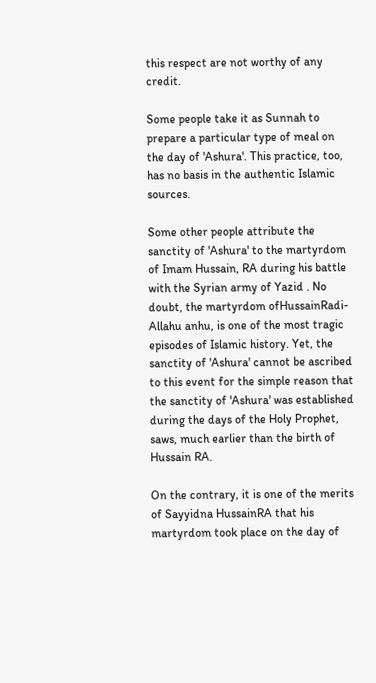this respect are not worthy of any credit.

Some people take it as Sunnah to prepare a particular type of meal on the day of 'Ashura'. This practice, too, has no basis in the authentic Islamic sources.

Some other people attribute the sanctity of 'Ashura' to the martyrdom of Imam Hussain, RA during his battle with the Syrian army of Yazid . No doubt, the martyrdom ofHussainRadi-Allahu anhu, is one of the most tragic episodes of Islamic history. Yet, the sanctity of 'Ashura' cannot be ascribed to this event for the simple reason that the sanctity of 'Ashura' was established during the days of the Holy Prophet, saws, much earlier than the birth of Hussain RA.

On the contrary, it is one of the merits of Sayyidna HussainRA that his martyrdom took place on the day of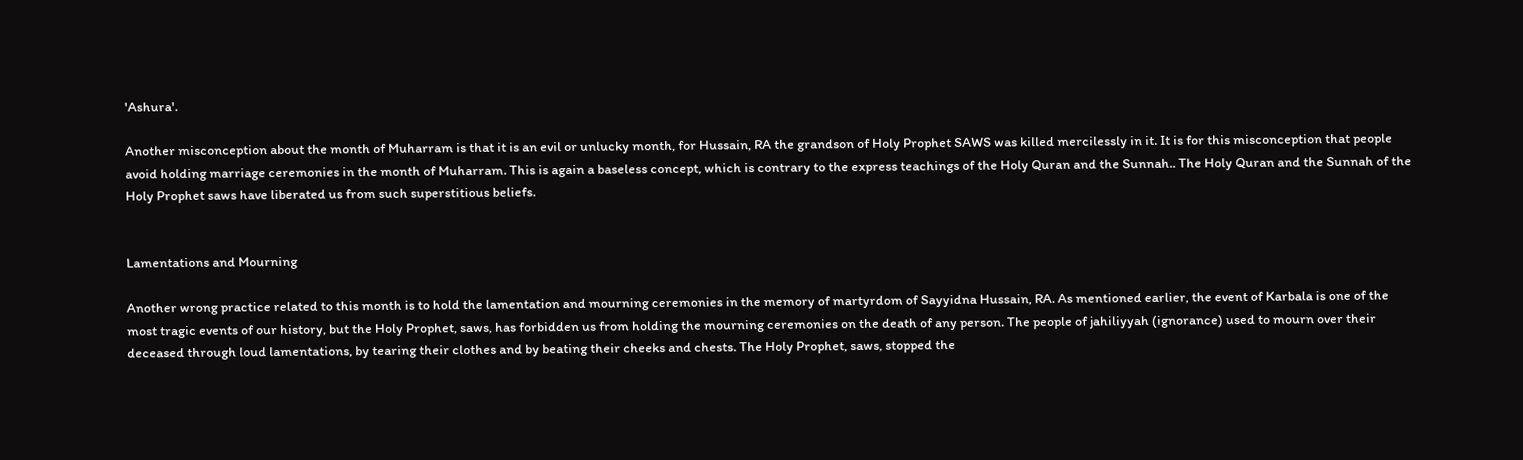'Ashura'.

Another misconception about the month of Muharram is that it is an evil or unlucky month, for Hussain, RA the grandson of Holy Prophet SAWS was killed mercilessly in it. It is for this misconception that people avoid holding marriage ceremonies in the month of Muharram. This is again a baseless concept, which is contrary to the express teachings of the Holy Quran and the Sunnah.. The Holy Quran and the Sunnah of the Holy Prophet saws have liberated us from such superstitious beliefs.


Lamentations and Mourning

Another wrong practice related to this month is to hold the lamentation and mourning ceremonies in the memory of martyrdom of Sayyidna Hussain, RA. As mentioned earlier, the event of Karbala is one of the most tragic events of our history, but the Holy Prophet, saws, has forbidden us from holding the mourning ceremonies on the death of any person. The people of jahiliyyah (ignorance) used to mourn over their deceased through loud lamentations, by tearing their clothes and by beating their cheeks and chests. The Holy Prophet, saws, stopped the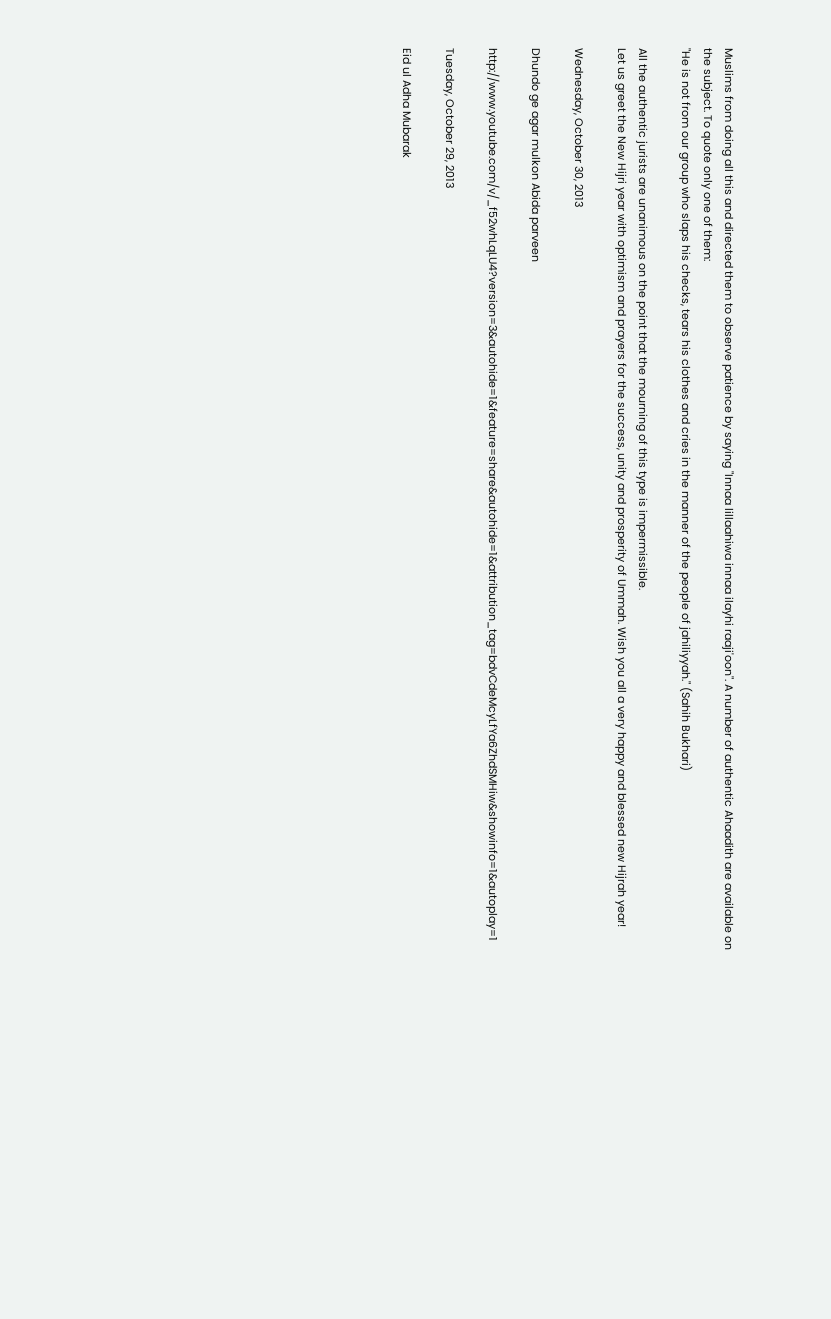Muslims from doing all this and directed them to observe patience by saying "Innaa lillaahiwa innaa ilayhi raaji'oon". A number of authentic Ahaadith are available on the subject. To quote only one of them:
"He is not from our group who slaps his checks, tears his clothes and cries in the manner of the people of jahiliyyah." (Sahih Bukhari)

All the authentic jurists are unanimous on the point that the mourning of this type is impermissible.
Let us greet the New Hijri year with optimism and prayers for the success, unity and prosperity of Ummah. Wish you all a very happy and blessed new Hijrah year!

Wednesday, October 30, 2013

Dhundo ge agar mulkon Abida parveen

http://www.youtube.com/v/_f52whLqLU4?version=3&autohide=1&feature=share&autohide=1&attribution_tag=bdvCdeMcyLfYa6ZhdSMHiw&showinfo=1&autoplay=1

Tuesday, October 29, 2013

Eid ul Adha Mubarak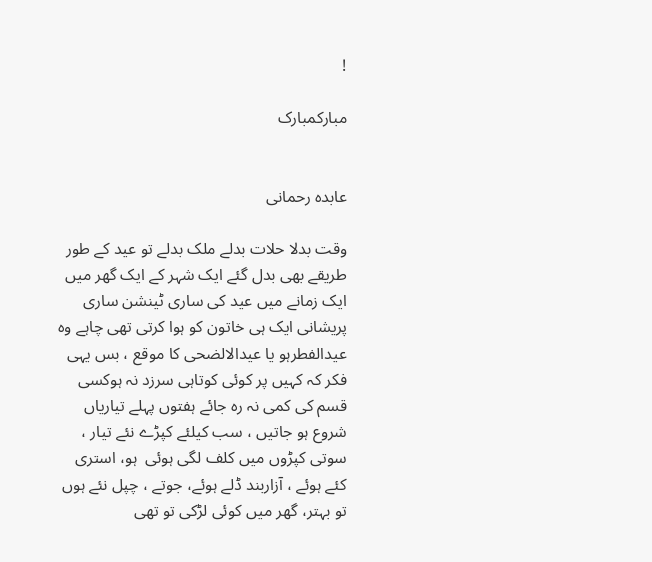!

مبارکمبارک


عابدہ رحمانی

وقت بدلا حلات بدلے ملک بدلے تو عید کے طور طریقے بھی بدل گئے ایک شہر کے ایک گھر میں ایک زمانے میں عید کی ساری ٹینشن ساری پریشانی ایک ہی خاتون کو ہوا کرتی تھی چاہے وہ عیدالفطرہو یا عیدالالضحی کا موقع ، بس یہی فکر کہ کہیں پر کوئی کوتاہی سرزد نہ ہوکسی قسم کی کمی نہ رہ جائے ہفتوں پہلے تیاریاں شروع ہو جاتیں ، سب کیلئے کپڑے نئے تیار ، سوتی کپڑوں میں کلف لگی ہوئی  ہو، استری کئے ہوئے ، آزاربند ڈلے ہوئے، جوتے ، چپل نئے ہوں تو بہتر، گھر میں کوئی لڑکی تو تھی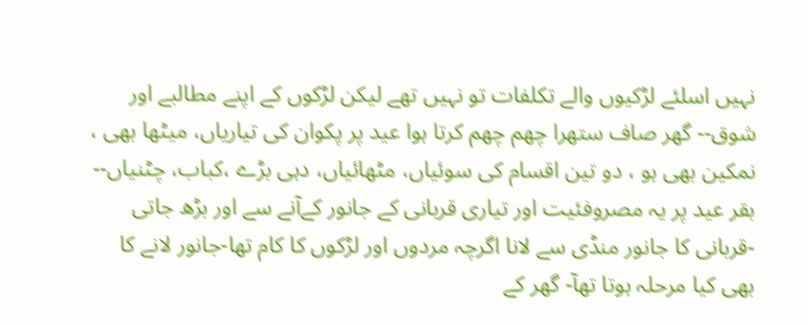نہیں اسلئے لڑکیوں والے تکلفات تو نہیں تھے لیکن لڑکوں کے اپنے مطالبے اور شوق-- گھر صاف ستھرا چھم چھم کرتا ہوا عید پر پکوان کی تیاریاں، میٹھا بھی ، نمکین بھی ہو ، دو تین اقسام کی سوئیاں، مٹھائیاں، دہی بڑے ،کباب، چٹنیاں-- بقر عید پر یہ مصروفئیت اور تیاری قربانی کے جانور کےآنے سے اور بڑھ جاتی -قربانی کا جانور منڈی سے لانا اگرچہ مردوں اور لڑکوں کا کام تھا-جانور لانے کا بھی کیا مرحلہ ہوتا تھآ- گھر کے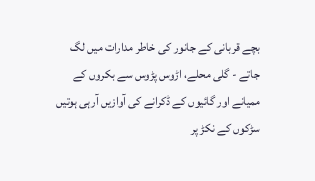بچے قربانی کے جانور کی خاطر مدارات میں لگ جاتے - گلی محلے، اڑوس پڑوس سے بکروں کے ممیانے اور گائیوں کے ڈکرانے کی آوازیں آرہی ہوتیں سڑکوں کے نکڑ پر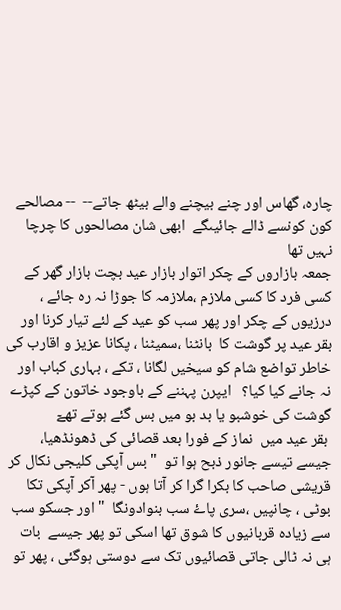چارہ، گھاس اور چنے بیچنے والے بیٹھ جاتے--  -- مصالحے کون کونسے ڈالے جائیںگے  ابھی شان مصالحوں کا چرچا نہیں تھا
جمعہ بازاروں کے چکر اتوار بازار عید بچت بازار گھر کے کسی فرد کا کسی ملازم ،ملازمہ کا جوڑا نہ رہ جائے ، درزیوں کے چکر اور پھر سب کو عید کے لئے تیار کرنا اور بقر عید پر گوشت کا  بانٹنا ،سمیٹنا ، پکانا عزیز و اقارب کی   خاطر تواضع شام کو سیخیں لگانا ، تکے ، بہاری کباب اور نہ جانے کیا کیا؟   ایپرن پہننے کے باوجود خاتون کے کپڑے گوشت کی خوشبو یا بد بو میں بس گئے ہوتے تھےٓ
 بقر عید میں  نماز کے فورا بعد قصائی کی ڈھونڈھیا، جیسے تیسے جانور ذبح ہوا تو  " بس آپکی کلیجی نکال کر قریشی صاحب کا بکرا گرا کر آتا ہوں - پھر آکر آپکی تکا بوٹی ، چانپیں ،سری پاۓ سب بنوادونگا  " اور جسکو سب سے زیادہ قربانیوں کا شوق تھا اسکی تو پھر جیسے  بات ہی نہ ٹالی جاتی قصائیوں تک سے دوستی ہوگئی ، پھر تو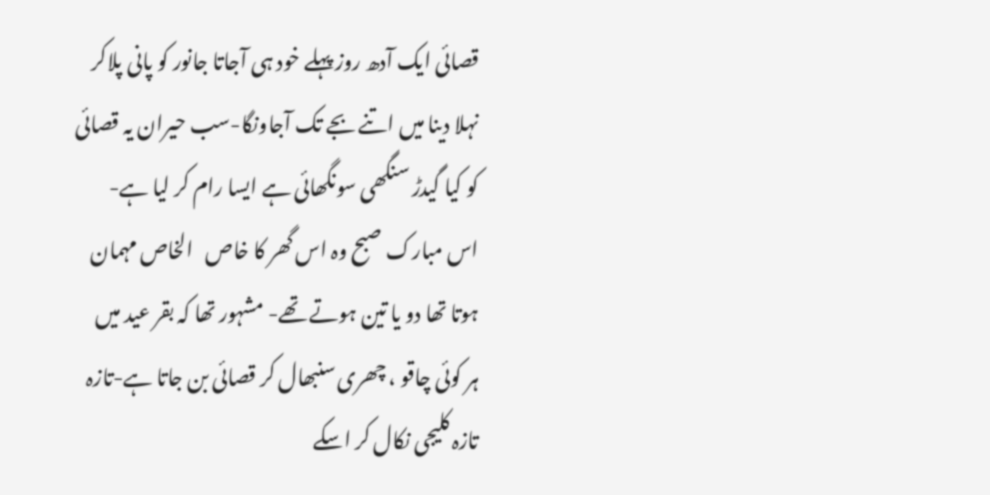قصائی ایک آدھ روز پہلے خود ہی آجاتا جانور کو پانی پلاکر نہلا دینا میں اتنے بجے تک آجاونگا-سب حیران یہ قصائی کو کیا گیدڑ سنگھی سونگھائی ہے ایسا رام کر لیا ہے- اس مبارک صبح وہ اس گھر کا خاص   الخاص مہمان ہوتا تھا دو یا تین ہوتے تھے- مشہور تھا کہ بقر عید میں ہر کوئی چاقو ، چھری سنبھال کر قصائی بن جاتا ہے-تازہ تازہ کلیجی نکال کر اسکے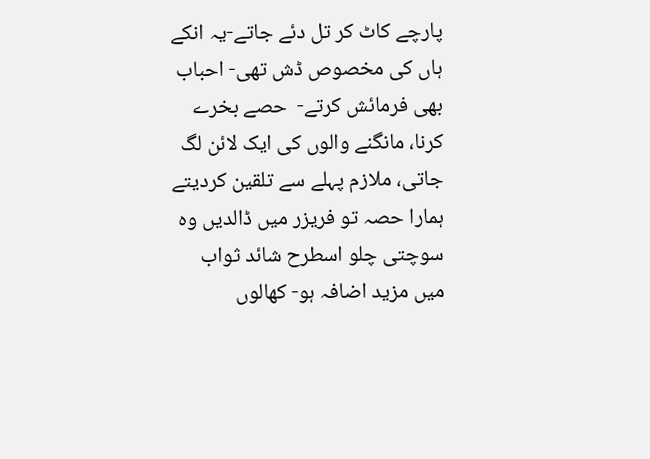پارچے کاٹ کر تل دئے جاتے-یہ انکے ہاں کی مخصوص ڈش تھی- احباب بھی فرمائش کرتے-  حصے بخرے کرنا، مانگنے والوں کی ایک لائن لگ جاتی، ملازم پہلے سے تلقین کردیتے ہمارا حصہ تو فریزر میں ڈالدیں وہ سوچتی چلو اسطرح شائد ثواب میں مزید اضافہ ہو- کھالوں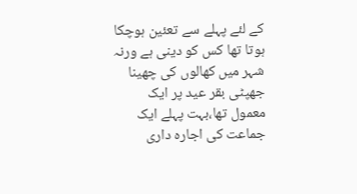کے لئے پہلے سے تعئین ہوچکا ہوتا تھا کس کو دینی ہے ورنہ  شہر میں کھالوں کی چھینا جھپٹی بقر عید پر ایک معمول تھا،بہت پہلے ایک جماعت کی اجارہ داری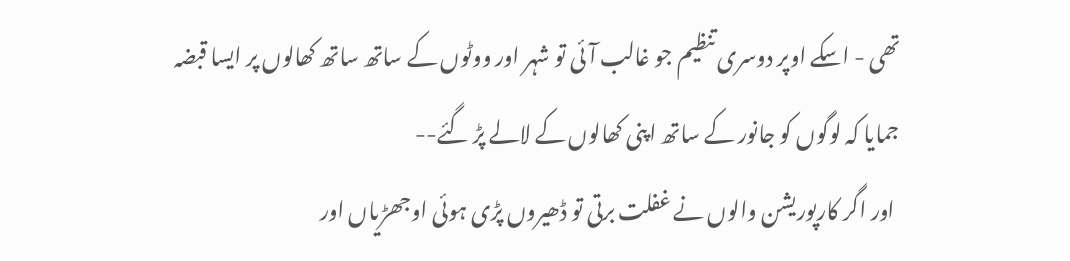تھی - اسکے اوپر دوسری تنظیم جو غالب آئی تو شہر اور ووٹوں کے ساتھ ساتھ کھالوں پر ایسا قبضہ جمایا کہ لوگوں کو جانور کے ساتھ اپنی کھالوں کے لالے پڑ گئے--
 اور اگر کارپوریشن والوں نے غفلت برتی تو ڈھیروں پڑی ہوئی اوجھڑیاں اور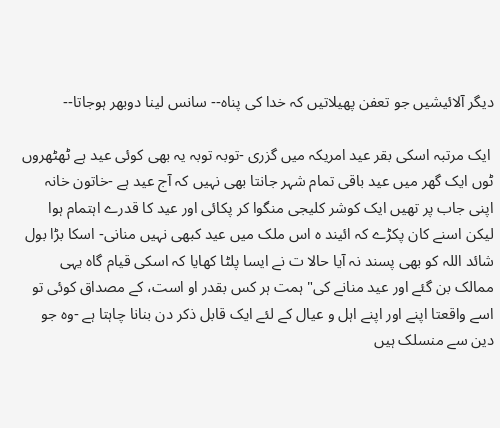دیگر آلائیشیں جو تعفن پھیلاتیں کہ خدا کی پناہ-- سانس لینا دوبھر ہوجاتا--

 ایک مرتبہ اسکی بقر عید امریکہ میں گزری -توبہ توبہ یہ بھی کوئی عید ہے ٹھٹھروں ٹوں ایک گھر میں عید باقی تمام شہر جانتا بھی نہیں کہ آج عید ہے -خاتون خانہ اپنی جاب پر تھیں ایک کوشر کلیجی منگوا کر پکائی اور عید کا قدرے اہتمام ہوا لیکن اسنے کان پکڑے کہ ائیند ہ اس ملک میں عید کبھی نہیں منانی- اسکا بڑا بول شائد اللہ کو بھی پسند نہ آیا حالا ت نے ایسا پلٹا کھایا کہ اسکی قیام گاہ یہی ممالک بن گئے اور عید منانے کی" ہمت ہر کس بقدر او است، کے مصداق کوئی تو اسے واقعتا اپنے اور اپنے اہل و عیال کے لئے ایک قابل ذکر دن بنانا چاہتا ہے -وہ جو دین سے منسلک ہیں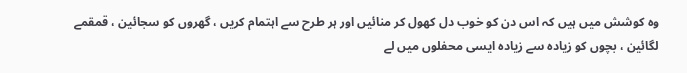وہ کوشش میں ہیں کہ اس دن کو خوب دل کھول کر منائیں اور ہر طرح سے اہتمام کریں ، گھروں کو سجائین ، قمقمے لگائین ، بچوں کو زیادہ سے زیادہ ایسی محفلوں میں لے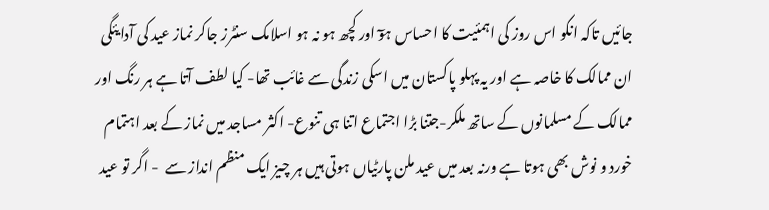جائیں تاکہ انکو اس روز کی اہمئیت کا احساس ہوٓ اور کچھ ہو نہ ہو اسلامک سنٹرز جاکر نماز عید کی آدایئگی  ان ممالک کا خاصہ ہے اور یہ پہلو پاکستان میں اسکی زندگی سے غائب تھا- کیا لطف آتا ہے ہر رنگ اور ممالک کے مسلمانوں کے ساتھ ملکر-جتنا بڑا اجتماع اتنا ہی تنوع- اکثر مساجد میں نماز کے بعد اہتمام خورد و نوش بھی ہوتا ہے ورنہ بعد میں عید ملن پارٹیاں ہوتی ہیں ہر چیز ایک منظم انداز سے  - اگر تو عید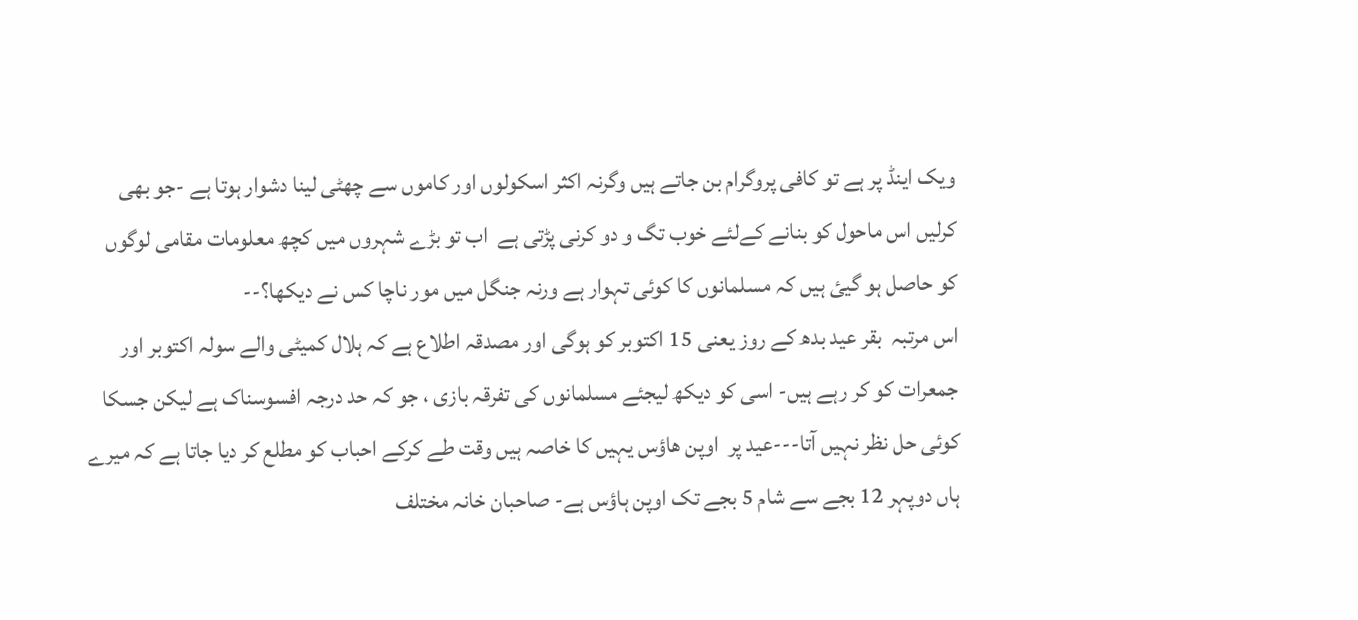ویک اینڈ پر ہے تو کافی پروگرام بن جاتے ہیں وگرنہ اکثر اسکولوں اور کاموں سے چھٹی لینا دشوار ہوتا ہے -جو بھی کرلیں اس ماحول کو بنانے کےلئے خوب تگ و دو کرنی پڑتی ہے  اب تو بڑے شہروں میں کچھ معلومات مقامی لوگوں کو حاصل ہو گیئ ہیں کہ مسلمانوں کا کوئی تہوار ہے ورنہ جنگل میں مور ناچا کس نے دیکھا؟--
اس مرتبہ  بقر عید بدھ کے روز یعنی 15 اکتوبر کو ہوگی اور مصدقہ اطلاع ہے کہ ہلال کمیٹی والے سولہ اکتوبر اور جمعرات کو کر رہے ہیں- اسی کو دیکھ لیجئے مسلمانوں کی تفرقہ بازی ، جو کہ حد درجہ افسوسناک ہے لیکن جسکا کوئی حل نظر نہیں آتا---عید پر  اوپن ھاؤس یہیں کا خاصہ ہیں وقت طے کرکے احباب کو مطلع کر دیا جاتا ہے کہ میرے ہاں دوپہر 12 بجے سے شام 5 بجے تک اوپن ہاؤس ہے- صاحبان خانہ مختلف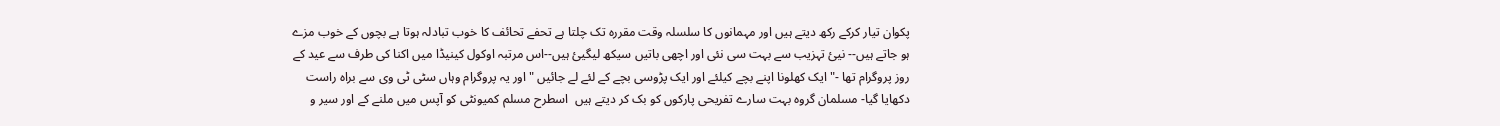پکوان تیار کرکے رکھ دیتے ہیں اور مہمانوں کا سلسلہ وقت مقررہ تک چلتا ہے تحفے تحائف کا خوب تبادلہ ہوتا ہے بچوں کے خوب مزے ہو جاتے ہیں-- نیئ تہزیب سے بہت سی نئی اور اچھی باتیں سیکھ لیگیئ ہیں--اس مرتبہ اوکول کینیڈا میں اکنا کی طرف سے عید کے روز پروگرام تھا -" ایک کھلونا اپنے بچے کیلئے اور ایک پڑوسی بچے کے لئے لے جائیں " اور یہ پروگرام وہاں سٹی ٹی وی سے براہ راست دکھایا گیا- مسلمان گروہ بہت سارے تفریحی پارکوں کو بک کر دیتے ہیں  اسطرح مسلم کمیونٹی کو آپس میں ملنے کے اور سیر و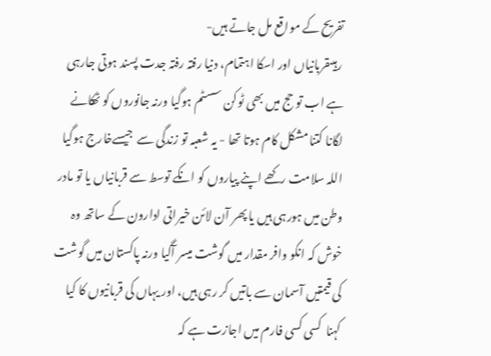تفریح کے مواقع مل جاتے ہیں-
 رہیںقربانیاں اور اسکا اہتمام، دنیا رفتہ رفتہ جدت پسند ہوتی جارہی ہے اب تو حج میں بھی ٹوکن سسٹم ہوگیا ورنہ جانوروں کو ٹھکانے لگانا کتنا مشکل کام ہوتا تھا - یہ شعبہ تو زندگی سے  جیسےخارج ہوگیا اللہ سلامت رکھے اپنے پیاروں کو انکے توسط سے قربانیاں یا تو مادر وطن میں ہورہی ہیں یا پھر آن لائن خیراتی ادارون کے ساتھ وہ خوش کہ انکو وافر مقدار میں گوشت میسر آگیا ورنہ پاکستان میں گوشت کی قیمتیں آسمان سے باتیں کر رہی ہیں، اور یہاں کی قربانیوں کا کیا کہنا  کسی کسی فارم میں اجازت ہے کہ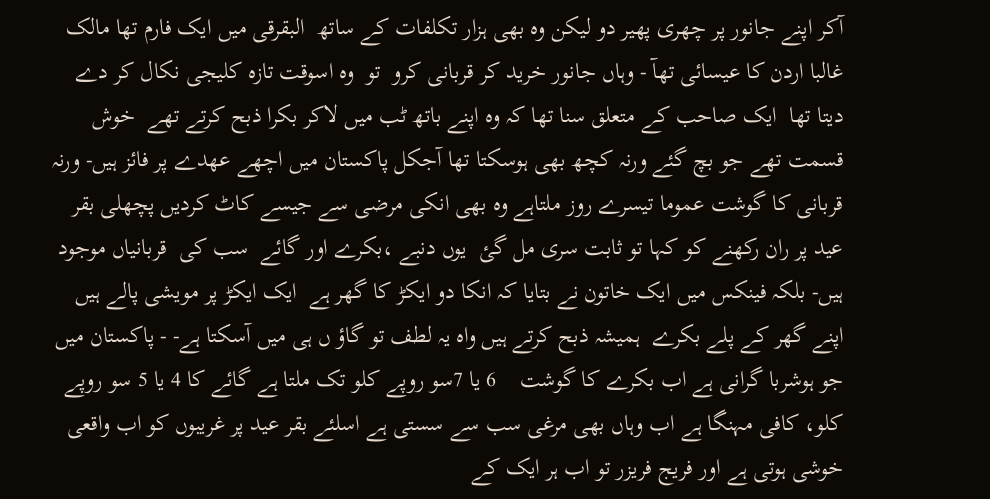آکر اپنے جانور پر چھری پھیر دو لیکن وہ بھی ہزار تکلفات کے ساتھ  البقرقی میں ایک فارم تھا مالک غالبا اردن کا عیسائی تھآ - وہاں جانور خرید کر قربانی کرو  تو  وہ اسوقت تازہ کلیجی نکال کر دے دیتا تھا  ایک صاحب کے متعلق سنا تھا کہ وہ اپنے باتھ ٹب میں لاکر بکرا ذبح کرتے تھے  خوش قسمت تھے جو بچ گئے ورنہ کچھ بھی ہوسکتا تھا آجکل پاکستان میں اچھے عھدے پر فائز ہیں- ورنہ قربانی کا گوشت عموما تیسرے روز ملتاہے وہ بھی انکی مرضی سے جیسے کاٹ کردیں پچھلی بقر عید پر ران رکھنے کو کہا تو ثابت سری مل گئ  یوں دنبے ،بکرے اور گائے  سب کی  قربانیاں موجود ہیں- بلکہ فینکس میں ایک خاتون نے بتایا کہ انکا دو ایکڑ کا گھر ہے  ایک ایکڑ پر مویشی پالے ہیں اپنے گھر کے پلے بکرے  ہمیشہ ذبح کرتے ہیں واہ یہ لطف تو گاؤ ں ہی میں آسکتا ہے- - پاکستان میں جو ہوشربا گرانی ہے اب بکرے کا گوشت    6 یا 7سو روپے کلو تک ملتا ہے گائے کا 4 یا 5 سو روپے کلو، کافی مہنگا ہے اب وہاں بھی مرغی سب سے سستی ہے اسلئے بقر عید پر غریبوں کو اب واقعی خوشی ہوتی ہے اور فریج فریزر تو اب ہر ایک کے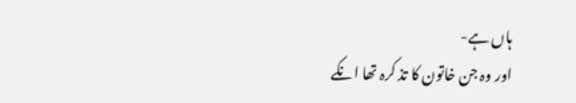ہاں ہے-
اور وہ جن خاتون کا تذ کرہ تھا انکے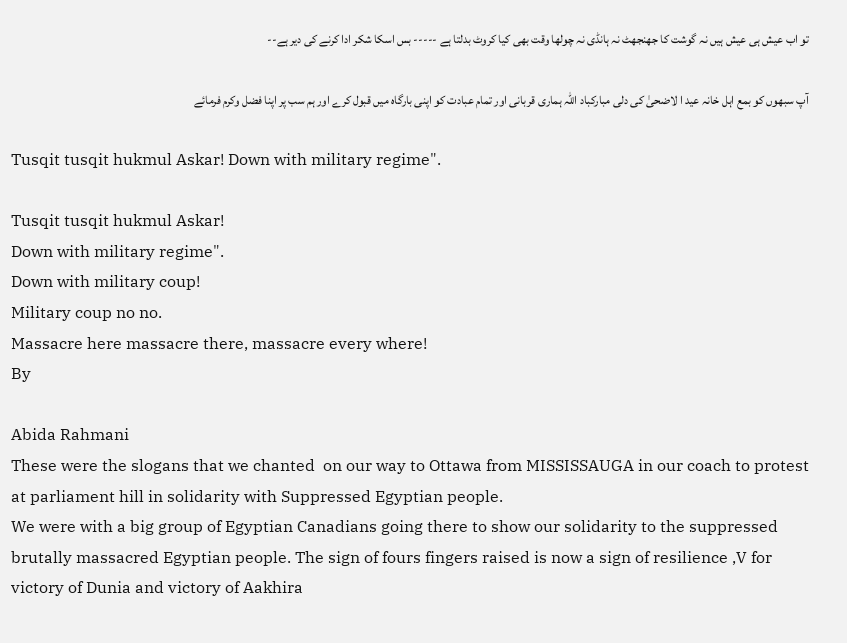تو اب عیش ہی عیش ہیں نہ گوشت کا جھنجھٹ نہ ہانڈی نہ چولھا وقت بھی کیا کروٹ بدلتا ہے ----- بس اسکا شکر ادا کرنے کی دیر ہے--

آپ سبھوں کو بمع اہل خانہ عید ا لاضحیٰ کی دلی مبارکباد اللہ ہماری قربانی اور تمام عبادت کو اپنی بارگاہ میں قبول کرے اور ہم سب پر اپنا فضل وکرم فرمائے

Tusqit tusqit hukmul Askar! Down with military regime".

Tusqit tusqit hukmul Askar!
Down with military regime".
Down with military coup!
Military coup no no.
Massacre here massacre there, massacre every where!
By

Abida Rahmani
These were the slogans that we chanted  on our way to Ottawa from MISSISSAUGA in our coach to protest  at parliament hill in solidarity with Suppressed Egyptian people.
We were with a big group of Egyptian Canadians going there to show our solidarity to the suppressed brutally massacred Egyptian people. The sign of fours fingers raised is now a sign of resilience ,V for victory of Dunia and victory of Aakhira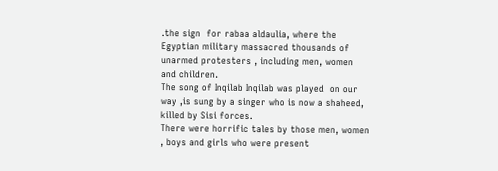.the sign  for rabaa aldaulia, where the Egyptian military massacred thousands of unarmed protesters , including men, women and children.
The song of Inqilab Inqilab was played  on our way ,is sung by a singer who is now a shaheed, killed by Sisi forces.
There were horrific tales by those men, women , boys and girls who were present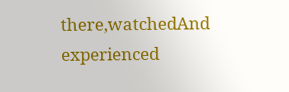there,watchedAnd experienced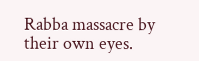Rabba massacre by their own eyes.